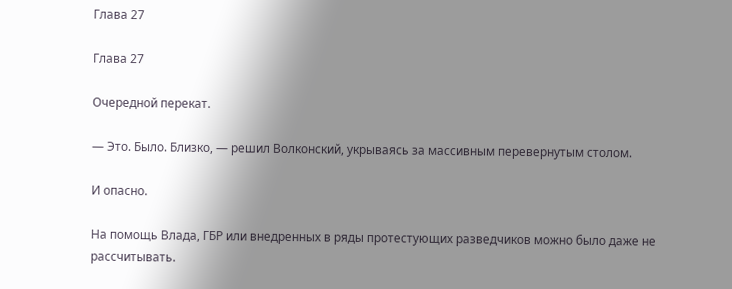Глава 27

Глава 27

Очередной перекат.

— Это. Было. Близко, — решил Волконский, укрываясь за массивным перевернутым столом.

И опасно.

На помощь Влада, ГБР или внедренных в ряды протестующих разведчиков можно было даже не рассчитывать.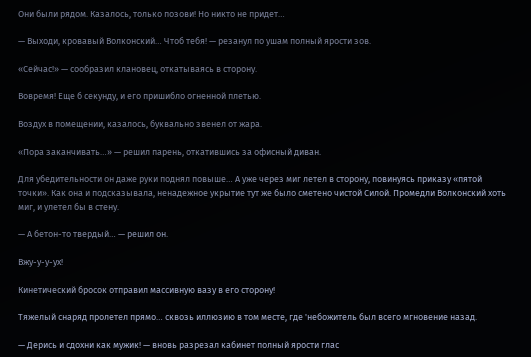Они были рядом. Казалось, только позови! Но никто не придет…

— Выходи, кровавый Волконский… Чтоб тебя! — резанул по ушам полный ярости зов.

«Сейчас!» — сообразил клановец, откатываясь в сторону.

Вовремя! Еще б секунду, и его пришибло огненной плетью.

Воздух в помещении, казалось, буквально звенел от жара.

«Пора заканчивать…» — решил парень, откатившись за офисный диван.

Для убедительности он даже руки поднял повыше… А уже через миг летел в сторону, повинуясь приказу «пятой точки». Как она и подсказывала, ненадежное укрытие тут же было сметено чистой Силой. Промедли Волконский хоть миг, и улетел бы в стену.

— А бетон-то твердый… — решил он.

Вжу-у-у-ух!

Кинетический бросок отправил массивную вазу в его сторону!

Тяжелый снаряд пролетел прямо… сквозь иллюзию в том месте, где 'небожитель был всего мгновение назад.

— Дерись и сдохни как мужик! — вновь разрезал кабинет полный ярости глас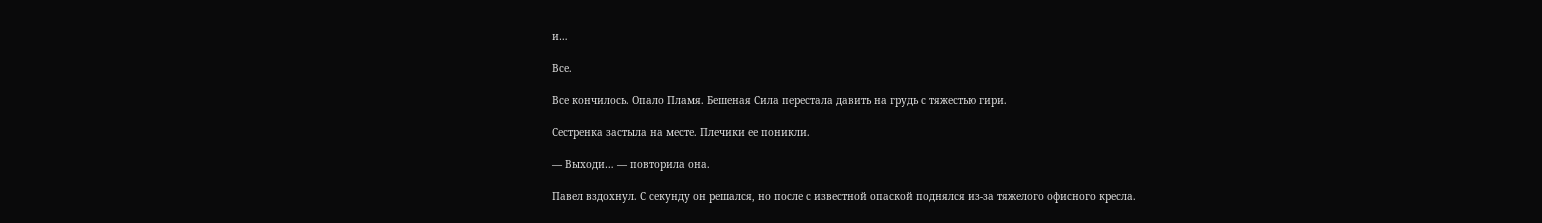и…

Все.

Все кончилось. Опало Пламя. Бешеная Сила перестала давить на грудь с тяжестью гири.

Сестренка застыла на месте. Плечики ее поникли.

— Выходи… — повторила она.

Павел вздохнул. С секунду он решался, но после с известной опаской поднялся из-за тяжелого офисного кресла.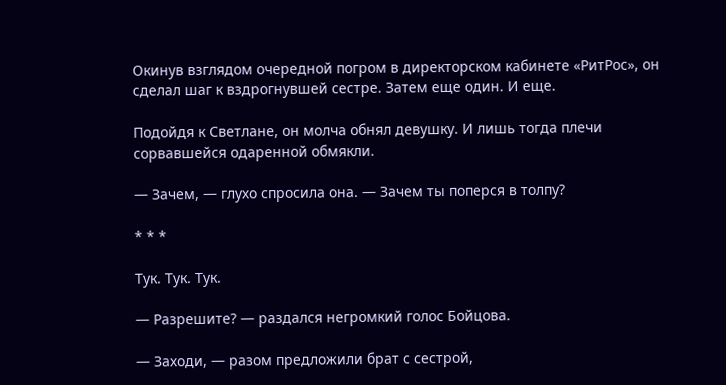Окинув взглядом очередной погром в директорском кабинете «РитРос», он сделал шаг к вздрогнувшей сестре. Затем еще один. И еще.

Подойдя к Светлане, он молча обнял девушку. И лишь тогда плечи сорвавшейся одаренной обмякли.

— Зачем, — глухо спросила она. — Зачем ты поперся в толпу?

* * *

Тук. Тук. Тук.

— Разрешите? — раздался негромкий голос Бойцова.

— Заходи, — разом предложили брат с сестрой,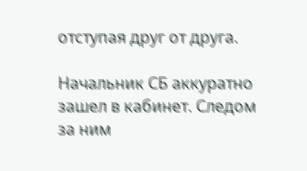отступая друг от друга.

Начальник СБ аккуратно зашел в кабинет. Следом за ним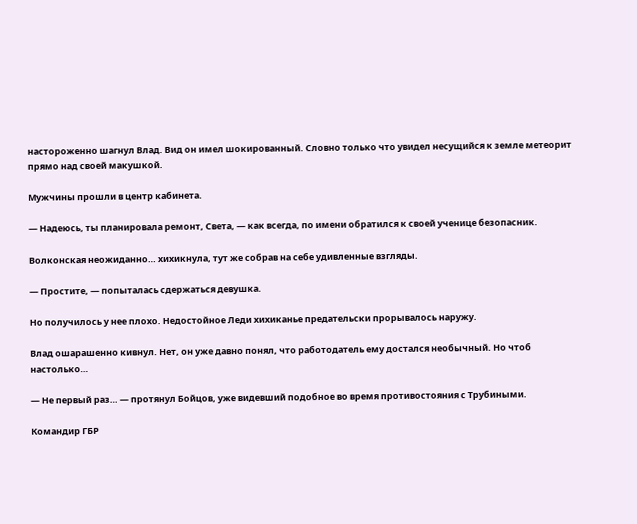настороженно шагнул Влад. Вид он имел шокированный. Словно только что увидел несущийся к земле метеорит прямо над своей макушкой.

Мужчины прошли в центр кабинета.

— Надеюсь, ты планировала ремонт, Света, — как всегда, по имени обратился к своей ученице безопасник.

Волконская неожиданно… хихикнула, тут же собрав на себе удивленные взгляды.

— Простите, — попыталась сдержаться девушка.

Но получилось у нее плохо. Недостойное Леди хихиканье предательски прорывалось наружу.

Влад ошарашенно кивнул. Нет, он уже давно понял, что работодатель ему достался необычный. Но чтоб настолько…

— Не первый раз… — протянул Бойцов, уже видевший подобное во время противостояния с Трубиными.

Командир ГБР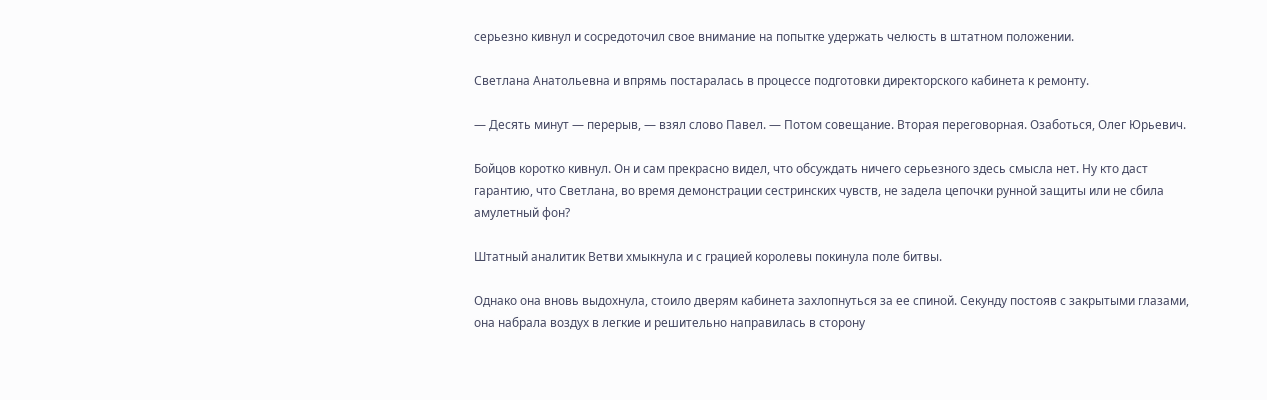серьезно кивнул и сосредоточил свое внимание на попытке удержать челюсть в штатном положении.

Светлана Анатольевна и впрямь постаралась в процессе подготовки директорского кабинета к ремонту.

— Десять минут — перерыв, — взял слово Павел. — Потом совещание. Вторая переговорная. Озаботься, Олег Юрьевич.

Бойцов коротко кивнул. Он и сам прекрасно видел, что обсуждать ничего серьезного здесь смысла нет. Ну кто даст гарантию, что Светлана, во время демонстрации сестринских чувств, не задела цепочки рунной защиты или не сбила амулетный фон?

Штатный аналитик Ветви хмыкнула и с грацией королевы покинула поле битвы.

Однако она вновь выдохнула, стоило дверям кабинета захлопнуться за ее спиной. Секунду постояв с закрытыми глазами, она набрала воздух в легкие и решительно направилась в сторону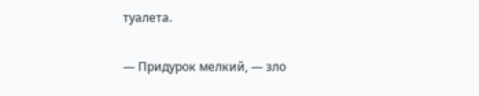туалета.

— Придурок мелкий, — зло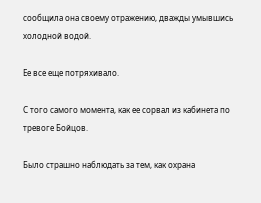сообщила она своему отражению, дважды умывшись холодной водой.

Ее все еще потряхивало.

С того самого момента, как ее сорвал из кабинета по тревоге Бойцов.

Было страшно наблюдать за тем, как охрана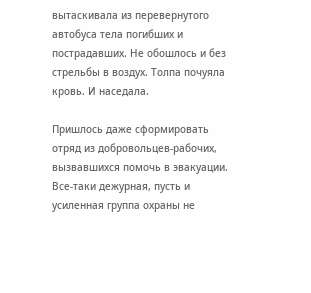вытаскивала из перевернутого автобуса тела погибших и пострадавших. Не обошлось и без стрельбы в воздух. Толпа почуяла кровь. И наседала.

Пришлось даже сформировать отряд из добровольцев-рабочих, вызвавшихся помочь в эвакуации. Все-таки дежурная, пусть и усиленная группа охраны не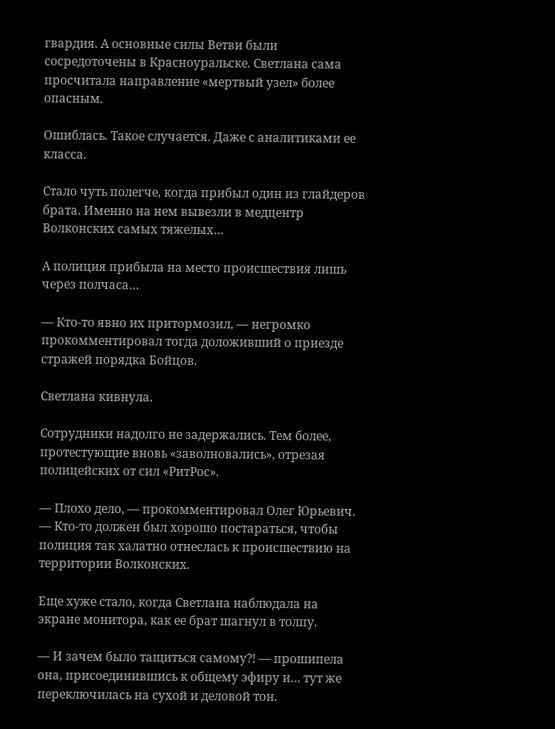гвардия. А основные силы Ветви были сосредоточены в Красноуральске. Светлана сама просчитала направление «мертвый узел» более опасным.

Ошиблась. Такое случается. Даже с аналитиками ее класса.

Стало чуть полегче, когда прибыл один из глайдеров брата. Именно на нем вывезли в медцентр Волконских самых тяжелых…

А полиция прибыла на место происшествия лишь через полчаса…

— Кто-то явно их притормозил, — негромко прокомментировал тогда доложивший о приезде стражей порядка Бойцов.

Светлана кивнула.

Сотрудники надолго не задержались. Тем более, протестующие вновь «заволновались», отрезая полицейских от сил «РитРос».

— Плохо дело, — прокомментировал Олег Юрьевич. — Кто-то должен был хорошо постараться, чтобы полиция так халатно отнеслась к происшествию на территории Волконских.

Еще хуже стало, когда Светлана наблюдала на экране монитора, как ее брат шагнул в толпу.

— И зачем было тащиться самому⁈ — прошипела она, присоединившись к общему эфиру и… тут же переключилась на сухой и деловой тон.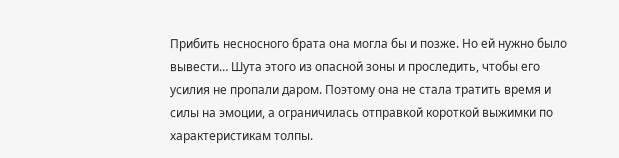Прибить несносного брата она могла бы и позже. Но ей нужно было вывести… Шута этого из опасной зоны и проследить, чтобы его усилия не пропали даром. Поэтому она не стала тратить время и силы на эмоции, а ограничилась отправкой короткой выжимки по характеристикам толпы.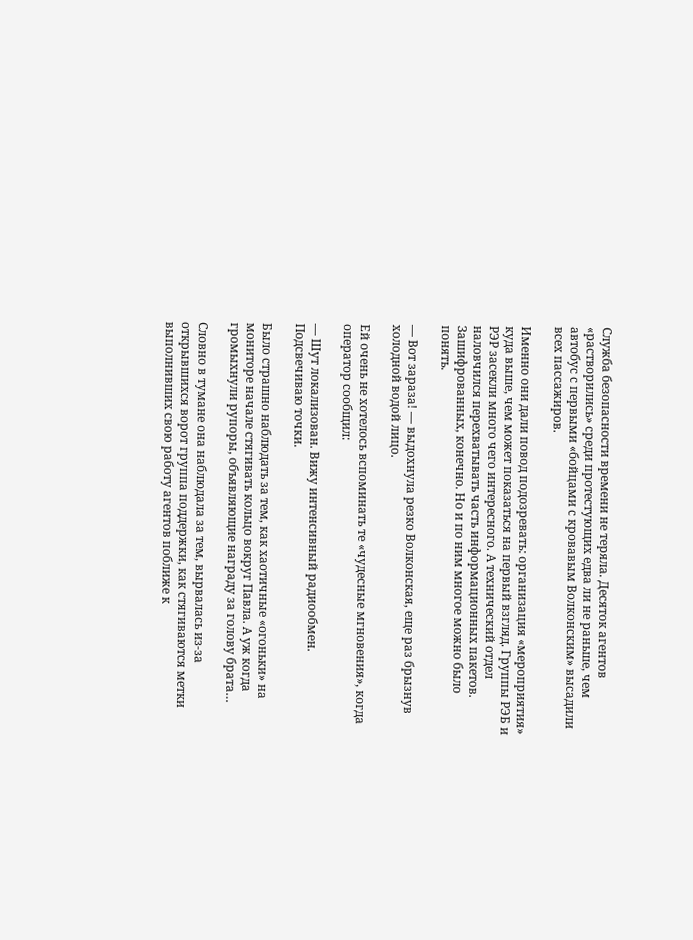Служба безопасности времени не теряла. Десяток агентов «растворились» среди протестующих едва ли не раньше, чем автобус с первыми «бойцами с кровавым Волконским» высадили всех пассажиров.

Именно они дали повод подозревать: организация «мероприятия» куда выше, чем может показаться на первый взгляд. Группы РЭБ и РЭР засекли много чего интересного. А технический отдел наловчился перехватывать часть информационных пакетов. Зашифрованных, конечно. Но и по ним многое можно было понять.

— Вот зараза! — выдохнула резко Волконская, еще раз брызнув холодной водой лицо.

Ей очень не хотелось вспоминать те «чудесные мгновения», когда оператор сообщил:

— Шут локализован. Вижу интенсивный радиообмен. Подсвечиваю точки.

Было страшно наблюдать за тем, как хаотичные «огоньки» на мониторе начале стягивать кольцо вокруг Павла. А уж когда громыхнули рупоры, объявляющие награду за голову брата…

Словно в тумане она наблюдала за тем, вырвалась из-за открывшихся ворот группа поддержки, как стягиваются метки выполнивших свою работу агентов поближе к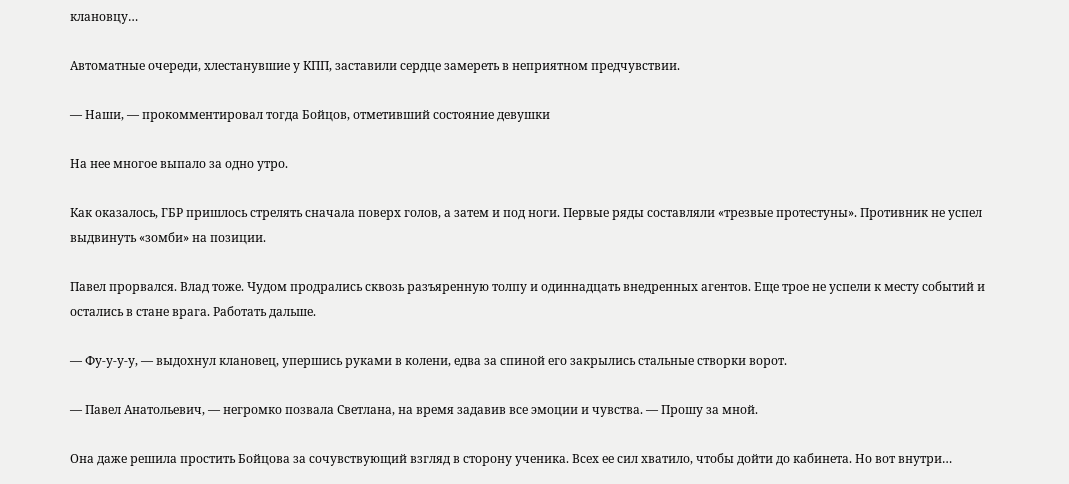клановцу…

Автоматные очереди, хлестанувшие у КПП, заставили сердце замереть в неприятном предчувствии.

— Наши, — прокомментировал тогда Бойцов, отметивший состояние девушки

На нее многое выпало за одно утро.

Как оказалось, ГБР пришлось стрелять сначала поверх голов, а затем и под ноги. Первые ряды составляли «трезвые протестуны». Противник не успел выдвинуть «зомби» на позиции.

Павел прорвался. Влад тоже. Чудом продрались сквозь разъяренную толпу и одиннадцать внедренных агентов. Еще трое не успели к месту событий и остались в стане врага. Работать дальше.

— Фу-у-у-у, — выдохнул клановец, упершись руками в колени, едва за спиной его закрылись стальные створки ворот.

— Павел Анатольевич, — негромко позвала Светлана, на время задавив все эмоции и чувства. — Прошу за мной.

Она даже решила простить Бойцова за сочувствующий взгляд в сторону ученика. Всех ее сил хватило, чтобы дойти до кабинета. Но вот внутри…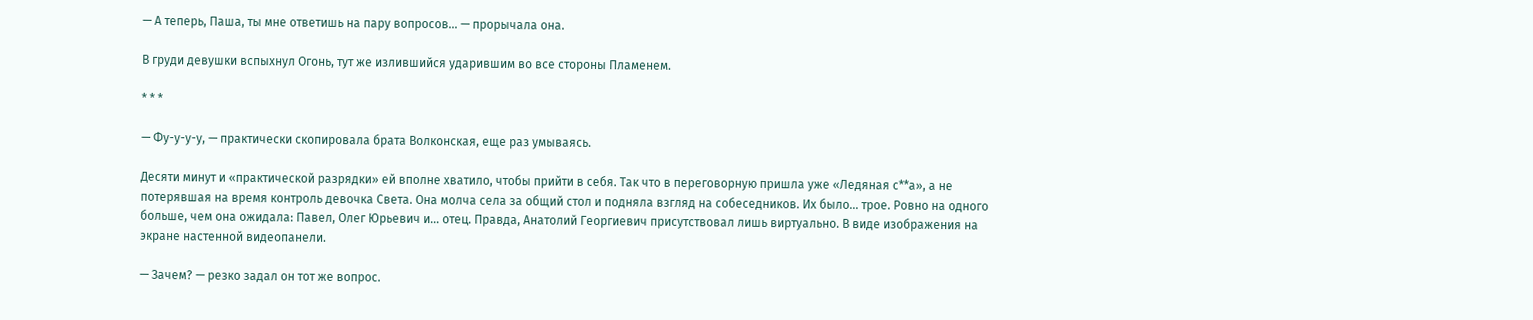— А теперь, Паша, ты мне ответишь на пару вопросов… — прорычала она.

В груди девушки вспыхнул Огонь, тут же излившийся ударившим во все стороны Пламенем.

* * *

— Фу-у-у-у, — практически скопировала брата Волконская, еще раз умываясь.

Десяти минут и «практической разрядки» ей вполне хватило, чтобы прийти в себя. Так что в переговорную пришла уже «Ледяная с**а», а не потерявшая на время контроль девочка Света. Она молча села за общий стол и подняла взгляд на собеседников. Их было… трое. Ровно на одного больше, чем она ожидала: Павел, Олег Юрьевич и… отец. Правда, Анатолий Георгиевич присутствовал лишь виртуально. В виде изображения на экране настенной видеопанели.

— Зачем? — резко задал он тот же вопрос.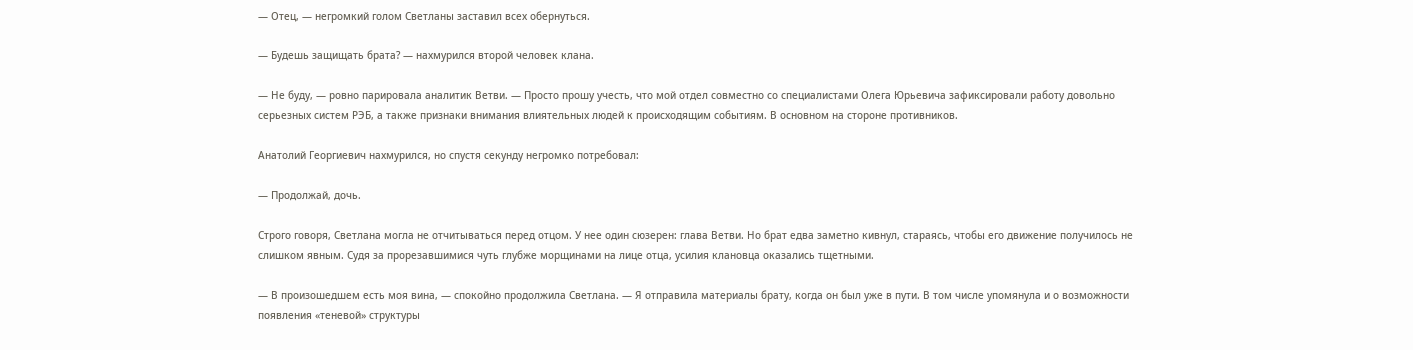— Отец, — негромкий голом Светланы заставил всех обернуться.

— Будешь защищать брата? — нахмурился второй человек клана.

— Не буду, — ровно парировала аналитик Ветви. — Просто прошу учесть, что мой отдел совместно со специалистами Олега Юрьевича зафиксировали работу довольно серьезных систем РЭБ, а также признаки внимания влиятельных людей к происходящим событиям. В основном на стороне противников.

Анатолий Георгиевич нахмурился, но спустя секунду негромко потребовал:

— Продолжай, дочь.

Строго говоря, Светлана могла не отчитываться перед отцом. У нее один сюзерен: глава Ветви. Но брат едва заметно кивнул, стараясь, чтобы его движение получилось не слишком явным. Судя за прорезавшимися чуть глубже морщинами на лице отца, усилия клановца оказались тщетными.

— В произошедшем есть моя вина, — спокойно продолжила Светлана. — Я отправила материалы брату, когда он был уже в пути. В том числе упомянула и о возможности появления «теневой» структуры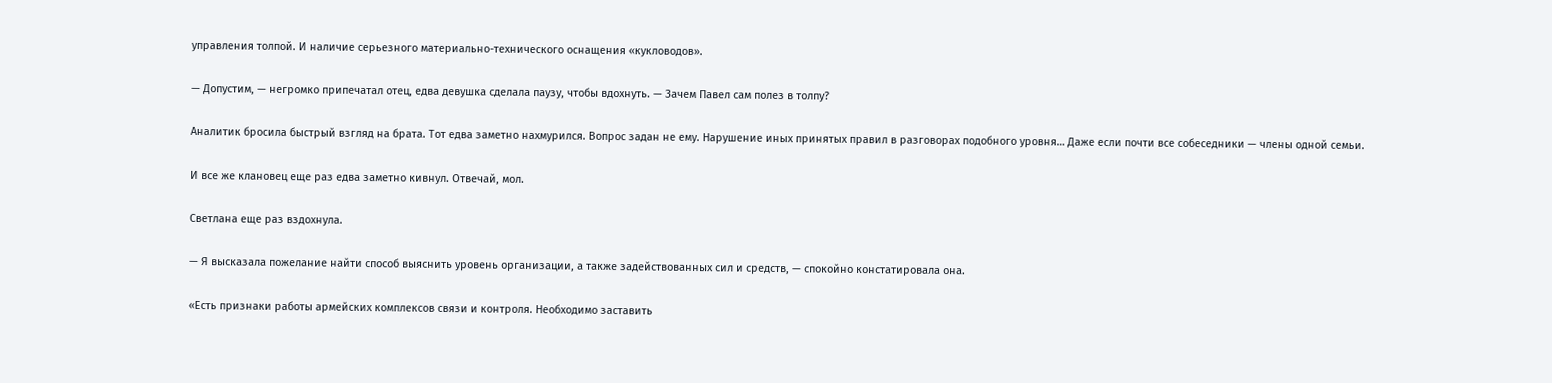управления толпой. И наличие серьезного материально-технического оснащения «кукловодов».

— Допустим, — негромко припечатал отец, едва девушка сделала паузу, чтобы вдохнуть. — Зачем Павел сам полез в толпу?

Аналитик бросила быстрый взгляд на брата. Тот едва заметно нахмурился. Вопрос задан не ему. Нарушение иных принятых правил в разговорах подобного уровня… Даже если почти все собеседники — члены одной семьи.

И все же клановец еще раз едва заметно кивнул. Отвечай, мол.

Светлана еще раз вздохнула.

— Я высказала пожелание найти способ выяснить уровень организации, а также задействованных сил и средств, — спокойно констатировала она.

«Есть признаки работы армейских комплексов связи и контроля. Необходимо заставить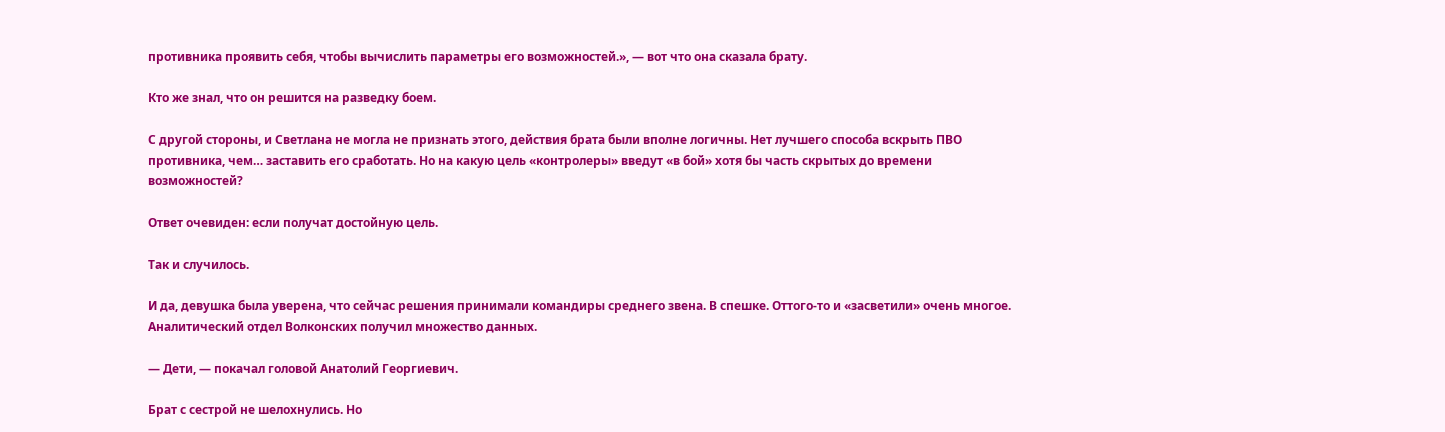противника проявить себя, чтобы вычислить параметры его возможностей.», — вот что она сказала брату.

Кто же знал, что он решится на разведку боем.

С другой стороны, и Светлана не могла не признать этого, действия брата были вполне логичны. Нет лучшего способа вскрыть ПВО противника, чем… заставить его сработать. Но на какую цель «контролеры» введут «в бой» хотя бы часть скрытых до времени возможностей?

Ответ очевиден: если получат достойную цель.

Так и случилось.

И да, девушка была уверена, что сейчас решения принимали командиры среднего звена. В спешке. Оттого-то и «засветили» очень многое. Аналитический отдел Волконских получил множество данных.

— Дети, — покачал головой Анатолий Георгиевич.

Брат с сестрой не шелохнулись. Но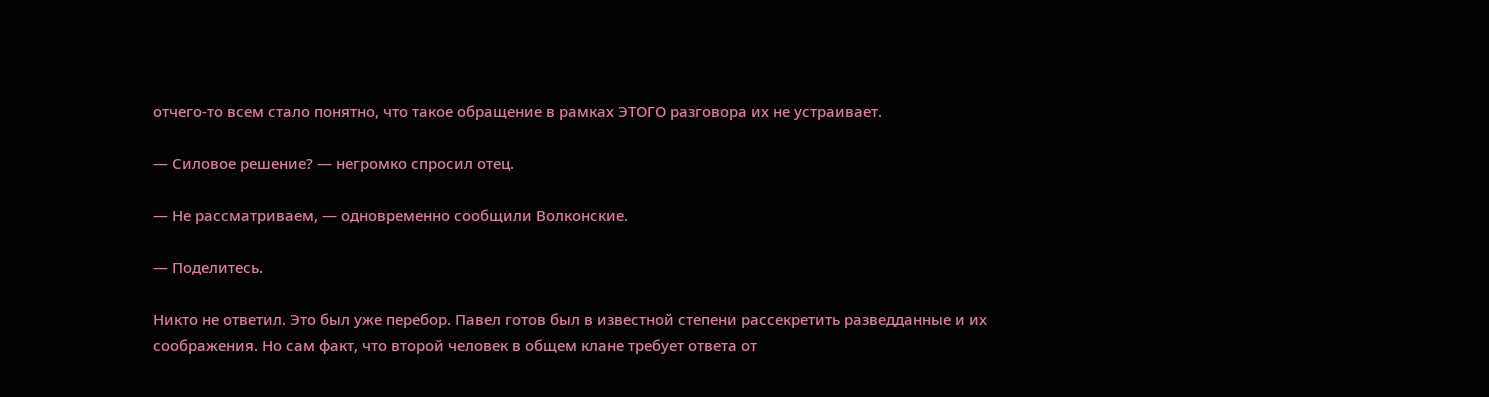отчего-то всем стало понятно, что такое обращение в рамках ЭТОГО разговора их не устраивает.

— Силовое решение? — негромко спросил отец.

— Не рассматриваем, — одновременно сообщили Волконские.

— Поделитесь.

Никто не ответил. Это был уже перебор. Павел готов был в известной степени рассекретить разведданные и их соображения. Но сам факт, что второй человек в общем клане требует ответа от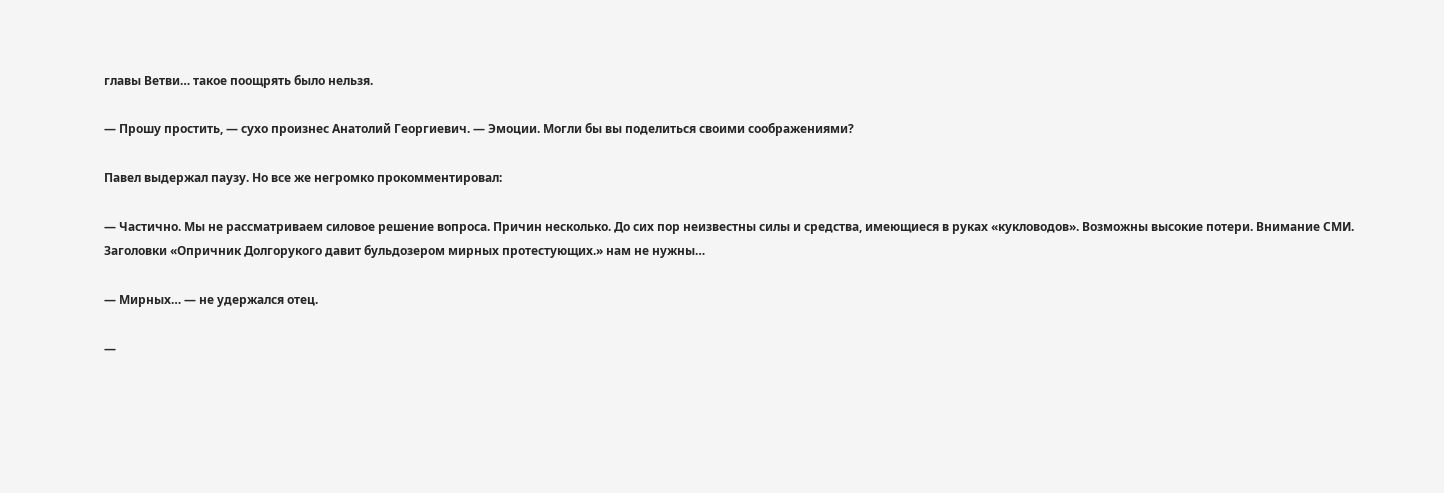главы Ветви… такое поощрять было нельзя.

— Прошу простить, — сухо произнес Анатолий Георгиевич. — Эмоции. Могли бы вы поделиться своими соображениями?

Павел выдержал паузу. Но все же негромко прокомментировал:

— Частично. Мы не рассматриваем силовое решение вопроса. Причин несколько. До сих пор неизвестны силы и средства, имеющиеся в руках «кукловодов». Возможны высокие потери. Внимание СМИ. Заголовки «Опричник Долгорукого давит бульдозером мирных протестующих.» нам не нужны…

— Мирных… — не удержался отец.

—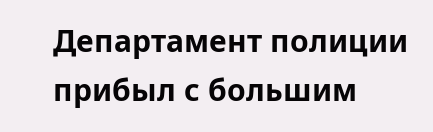Департамент полиции прибыл с большим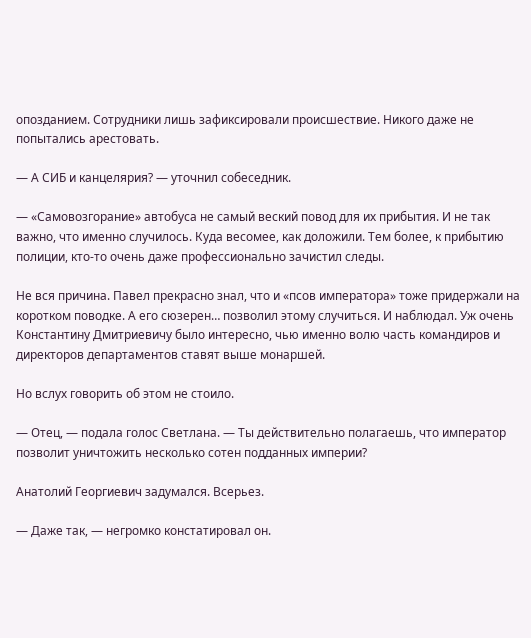опозданием. Сотрудники лишь зафиксировали происшествие. Никого даже не попытались арестовать.

— А СИБ и канцелярия? — уточнил собеседник.

— «Самовозгорание» автобуса не самый веский повод для их прибытия. И не так важно, что именно случилось. Куда весомее, как доложили. Тем более, к прибытию полиции, кто-то очень даже профессионально зачистил следы.

Не вся причина. Павел прекрасно знал, что и «псов императора» тоже придержали на коротком поводке. А его сюзерен… позволил этому случиться. И наблюдал. Уж очень Константину Дмитриевичу было интересно, чью именно волю часть командиров и директоров департаментов ставят выше монаршей.

Но вслух говорить об этом не стоило.

— Отец, — подала голос Светлана. — Ты действительно полагаешь, что император позволит уничтожить несколько сотен подданных империи?

Анатолий Георгиевич задумался. Всерьез.

— Даже так, — негромко констатировал он.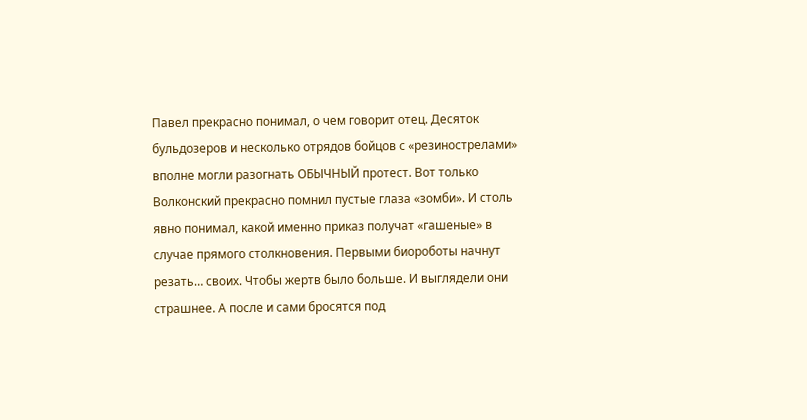Павел прекрасно понимал, о чем говорит отец. Десяток бульдозеров и несколько отрядов бойцов с «резинострелами» вполне могли разогнать ОБЫЧНЫЙ протест. Вот только Волконский прекрасно помнил пустые глаза «зомби». И столь явно понимал, какой именно приказ получат «гашеные» в случае прямого столкновения. Первыми биороботы начнут резать… своих. Чтобы жертв было больше. И выглядели они страшнее. А после и сами бросятся под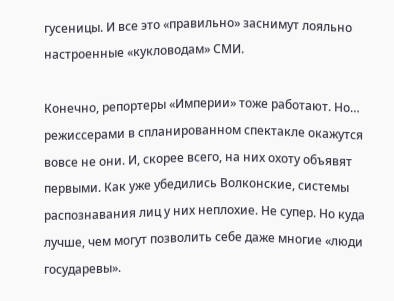гусеницы. И все это «правильно» заснимут лояльно настроенные «кукловодам» СМИ.

Конечно, репортеры «Империи» тоже работают. Но… режиссерами в спланированном спектакле окажутся вовсе не они. И, скорее всего, на них охоту объявят первыми. Как уже убедились Волконские, системы распознавания лиц у них неплохие. Не супер. Но куда лучше, чем могут позволить себе даже многие «люди государевы».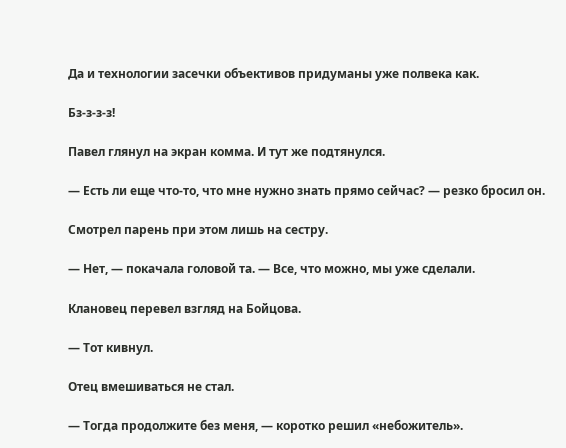Да и технологии засечки объективов придуманы уже полвека как.

Бз-з-з-з!

Павел глянул на экран комма. И тут же подтянулся.

— Есть ли еще что-то, что мне нужно знать прямо сейчас? — резко бросил он.

Смотрел парень при этом лишь на сестру.

— Нет, — покачала головой та. — Все, что можно, мы уже сделали.

Клановец перевел взгляд на Бойцова.

— Тот кивнул.

Отец вмешиваться не стал.

— Тогда продолжите без меня, — коротко решил «небожитель».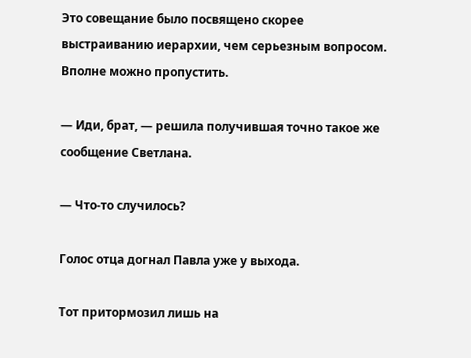Это совещание было посвящено скорее выстраиванию иерархии, чем серьезным вопросом. Вполне можно пропустить.

— Иди, брат, — решила получившая точно такое же сообщение Светлана.

— Что-то случилось?

Голос отца догнал Павла уже у выхода.

Тот притормозил лишь на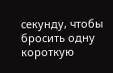секунду, чтобы бросить одну короткую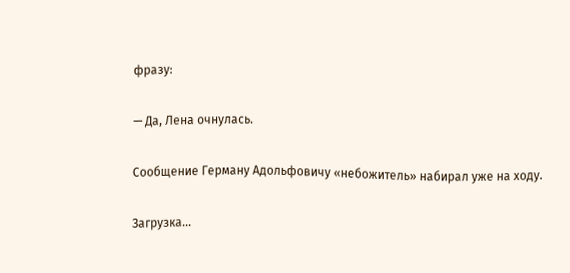фразу:

— Да, Лена очнулась.

Сообщение Герману Адольфовичу «небожитель» набирал уже на ходу.

Загрузка...